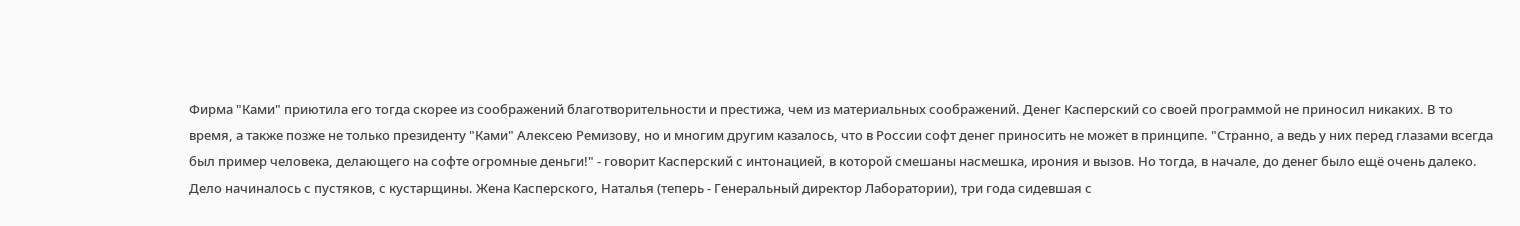Фирма "Ками" приютила его тогда скорее из соображений благотворительности и престижа, чем из материальных соображений. Денег Касперский со своей программой не приносил никаких. В то время, а также позже не только президенту "Ками" Алексею Ремизову, но и многим другим казалось, что в России софт денег приносить не может в принципе. "Странно, а ведь у них перед глазами всегда был пример человека, делающего на софте огромные деньги!" - говорит Касперский с интонацией, в которой смешаны насмешка, ирония и вызов. Но тогда, в начале, до денег было ещё очень далеко. Дело начиналось с пустяков, с кустарщины. Жена Касперского, Наталья (теперь - Генеральный директор Лаборатории), три года сидевшая с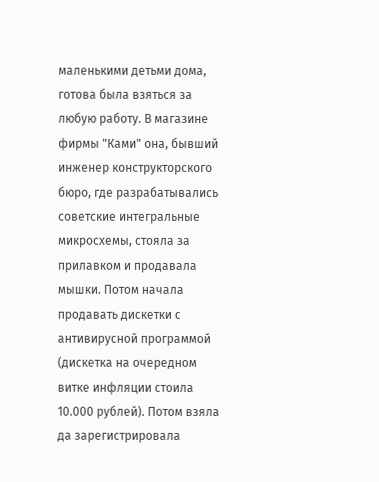маленькими детьми дома, готова была взяться за любую работу. В магазине фирмы "Ками" она, бывший инженер конструкторского бюро, где разрабатывались советские интегральные микросхемы, стояла за прилавком и продавала мышки. Потом начала продавать дискетки с антивирусной программой (дискетка на очередном витке инфляции стоила 10.000 рублей). Потом взяла да зарегистрировала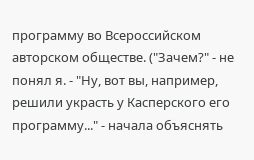программу во Всероссийском авторском обществе. ("Зачем?" - не понял я. - "Ну, вот вы, например, решили украсть у Касперского его программу..." - начала объяснять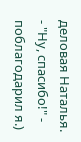деловая Наталья. - "Ну, спасибо!" - поблагодарил я.)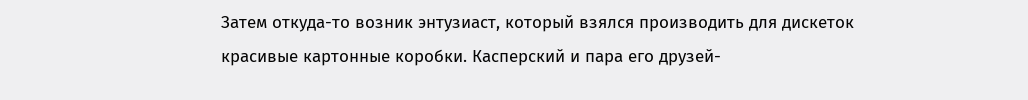Затем откуда-то возник энтузиаст, который взялся производить для дискеток красивые картонные коробки. Касперский и пара его друзей-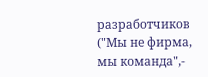разработчиков ("Мы не фирма, мы команда",-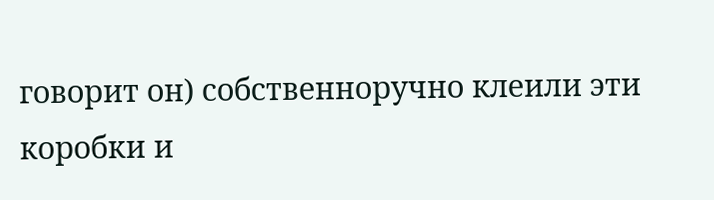говорит он) собственноручно клеили эти коробки и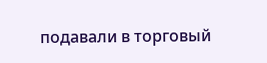подавали в торговый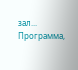зал... Программа,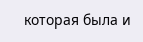которая была и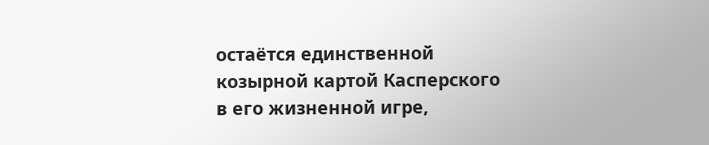остаётся единственной козырной картой Касперского в его жизненной игре,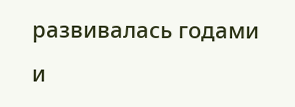развивалась годами и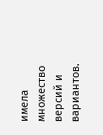имела множество версий и вариантов.